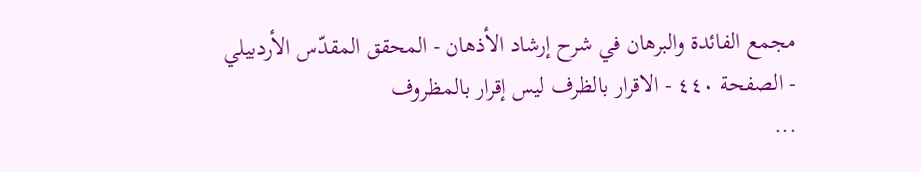مجمع الفائدة والبرهان في شرح إرشاد الأذهان - المحقق المقدّس الأردبيلي - الصفحة ٤٤٠ - الاقرار بالظرف ليس إقرار بالمظروف
...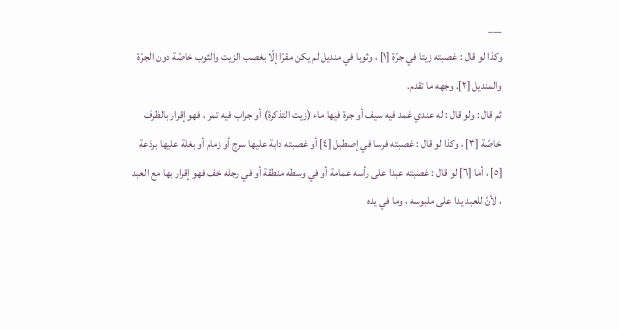___
وكذا لو قال : غصبته زيتا في جرّة [١] ، وثوبا في منديل لم يكن مقرّا إلّا بغصب الزيت والثوب خاصّة دون الجرّة والمنديل [٢]. وجهه ما تقدم.
ثم قال : ولو قال : له عندي غمد فيه سيف أو جرة فيها ماء (زيت التذكرة) أو جراب فيه تمر ، فهو إقرار بالظرف خاصّة [٣] ، وكذا لو قال : غصبته فرسا في إصطبل [٤] أو غصبته دابة عليها سرج أو زمام أو بغلة عليها برذعة [٥] ، أما [٦] لو قال : غصبته عبدا على رأسه عمامة أو في وسطه منطقة أو في رجله خف فهو إقرار بها مع العبد ، لأنّ للعبد يدا على ملبوسه ، وما في يده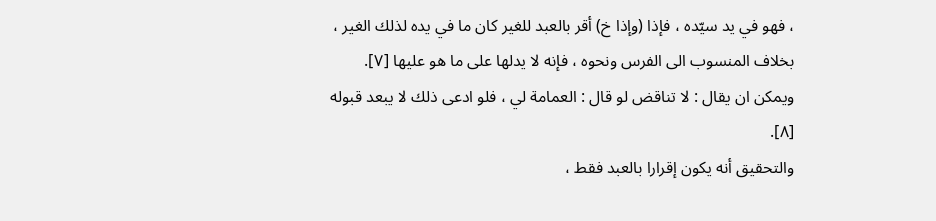، فهو في يد سيّده ، فإذا (وإذا خ) أقر بالعبد للغير كان ما في يده لذلك الغير ، بخلاف المنسوب الى الفرس ونحوه ، فإنه لا يدلها على ما هو عليها [٧].
ويمكن ان يقال : لا تناقض لو قال : العمامة لي ، فلو ادعى ذلك لا يبعد قبوله [٨].
والتحقيق أنه يكون إقرارا بالعبد فقط ،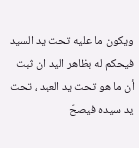ويكون ما عليه تحت يد السيد فيحكم له بظاهر اليد ان ثبت أن ما هو تحت يد العبد ، تحت يد سيده فيصحّ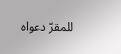للمقرّ دعواه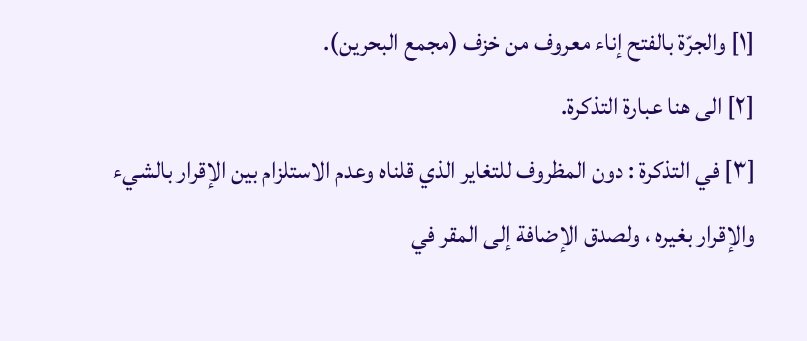[١] والجرّة بالفتح إناء معروف من خزف (مجمع البحرين).
[٢] الى هنا عبارة التذكرة.
[٣] في التذكرة : دون المظروف للتغاير الذي قلناه وعدم الاستلزام بين الإقرار بالشيء والإقرار بغيره ، ولصدق الإضافة إلى المقر في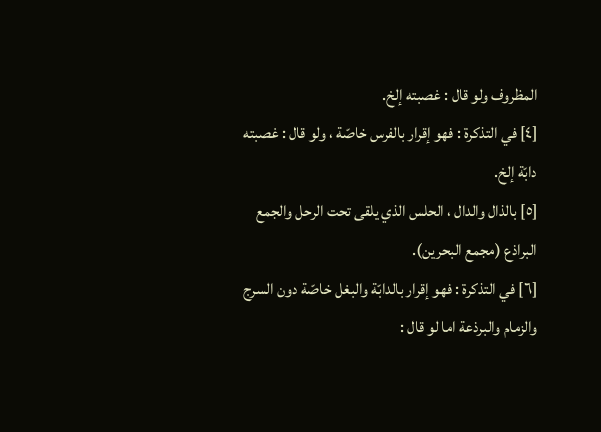المظروف ولو قال : غصبته إلخ.
[٤] في التذكرة : فهو إقرار بالفرس خاصّة ، ولو قال : غصبته دابّة إلخ.
[٥] بالذال والدال ، الحلس الذي يلقى تحت الرحل والجمع البراذع (مجمع البحرين).
[٦] في التذكرة : فهو إقرار بالدابّة والبغل خاصّة دون السرج والزمام والبرذعة اما لو قال :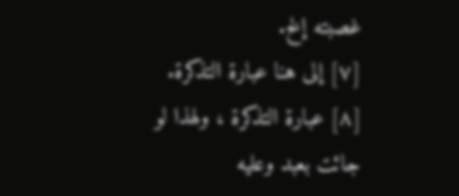غصبته إلخ.
[٧] إلى هنا عبارة التذكرة.
[٨] عبارة التذكرة ، ولهذا لو جائت بعبد وعليه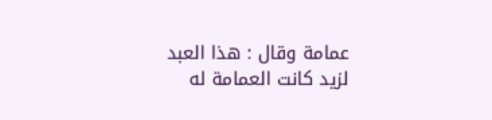عمامة وقال : هذا العبد لزيد كانت العمامة له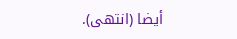أيضا (انتهى).